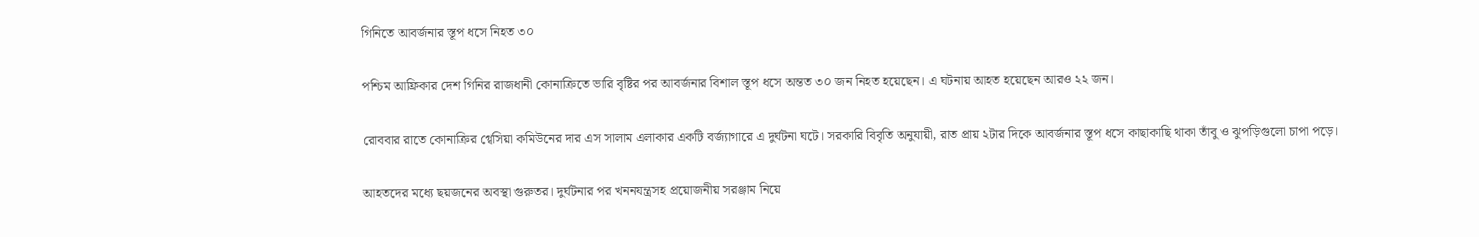গিনিতে আবর্জনার স্তূপ ধসে নিহত ৩০

পশ্চিম আফ্রিকার দেশ গিনির রাজধানী কোনাক্রিতে ভারি বৃষ্টির পর আবর্জনার বিশাল স্তূপ ধসে অন্তত ৩০ জন নিহত হয়েছেন। এ ঘটনায় আহত হয়েছেন আরও ২২ জন।

রোববার রাতে কোনাক্রির গ্বেসিয়া কমিউনের দার এস সালাম এলাকার একটি বর্জ্যাগারে এ দুর্ঘটনা ঘটে। সরকারি বিবৃতি অনুযায়ী, রাত প্রায় ২টার দিকে আবর্জনার স্তূপ ধসে কাছাকাছি থাকা তাঁবু ও ঝুপড়িগুলো চাপা পড়ে।

আহতদের মধ্যে ছয়জনের অবস্থা গুরুতর। দুর্ঘটনার পর খননযন্ত্রসহ প্রয়োজনীয় সরঞ্জাম নিয়ে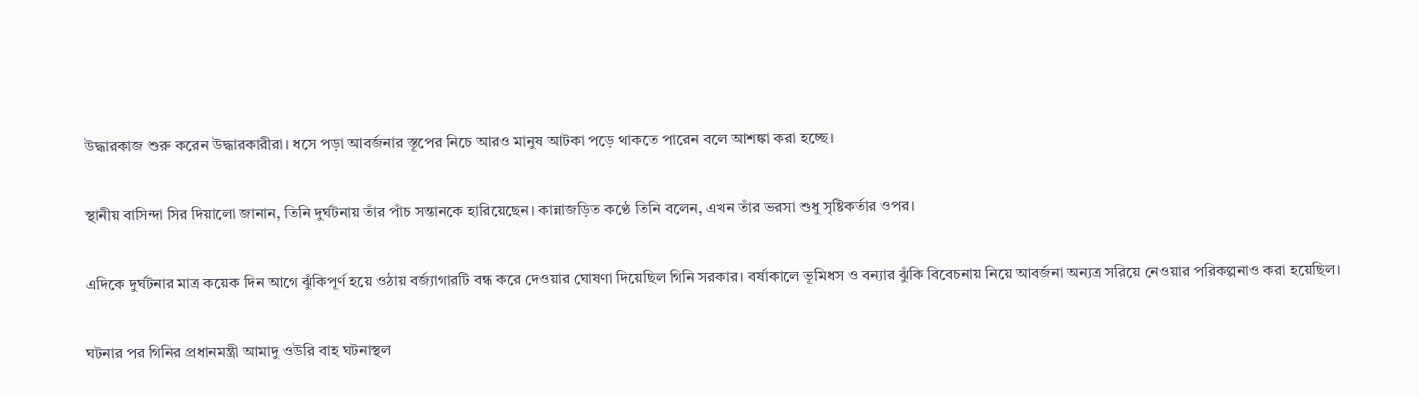উদ্ধারকাজ শুরু করেন উদ্ধারকারীরা। ধসে পড়া আবর্জনার স্তূপের নিচে আরও মানুষ আটকা পড়ে থাকতে পারেন বলে আশঙ্কা করা হচ্ছে।

স্থানীয় বাসিন্দা সির দিয়ালো জানান, তিনি দুর্ঘটনায় তাঁর পাঁচ সন্তানকে হারিয়েছেন। কান্নাজড়িত কণ্ঠে তিনি বলেন, এখন তাঁর ভরসা শুধু সৃষ্টিকর্তার ওপর।

এদিকে দুর্ঘটনার মাত্র কয়েক দিন আগে ঝুঁকিপূর্ণ হয়ে ওঠায় বর্জ্যাগারটি বন্ধ করে দেওয়ার ঘোষণা দিয়েছিল গিনি সরকার। বর্ষাকালে ভূমিধস ও বন্যার ঝুঁকি বিবেচনায় নিয়ে আবর্জনা অন্যত্র সরিয়ে নেওয়ার পরিকল্পনাও করা হয়েছিল।

ঘটনার পর গিনির প্রধানমন্ত্রী আমাদু ওউরি বাহ ঘটনাস্থল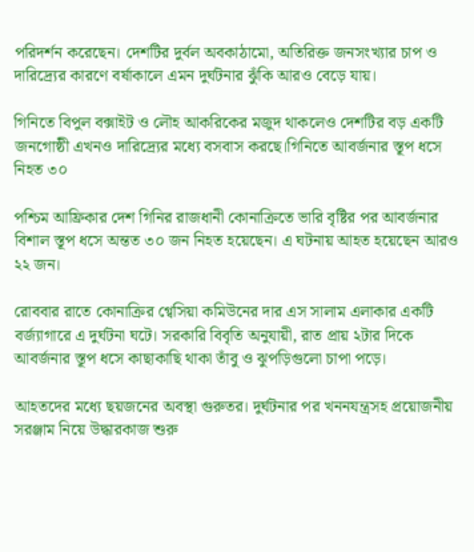পরিদর্শন করেছেন। দেশটির দুর্বল অবকাঠামো, অতিরিক্ত জনসংখ্যার চাপ ও দারিদ্র্যের কারণে বর্ষাকালে এমন দুর্ঘটনার ঝুঁকি আরও বেড়ে যায়।

গিনিতে বিপুল বক্সাইট ও লৌহ আকরিকের মজুদ থাকলেও দেশটির বড় একটি জনগোষ্ঠী এখনও দারিদ্র্যের মধ্যে বসবাস করছে।গিনিতে আবর্জনার স্তূপ ধসে নিহত ৩০

পশ্চিম আফ্রিকার দেশ গিনির রাজধানী কোনাক্রিতে ভারি বৃষ্টির পর আবর্জনার বিশাল স্তূপ ধসে অন্তত ৩০ জন নিহত হয়েছেন। এ ঘটনায় আহত হয়েছেন আরও ২২ জন।

রোববার রাতে কোনাক্রির গ্বেসিয়া কমিউনের দার এস সালাম এলাকার একটি বর্জ্যাগারে এ দুর্ঘটনা ঘটে। সরকারি বিবৃতি অনুযায়ী, রাত প্রায় ২টার দিকে আবর্জনার স্তূপ ধসে কাছাকাছি থাকা তাঁবু ও ঝুপড়িগুলো চাপা পড়ে।

আহতদের মধ্যে ছয়জনের অবস্থা গুরুতর। দুর্ঘটনার পর খননযন্ত্রসহ প্রয়োজনীয় সরঞ্জাম নিয়ে উদ্ধারকাজ শুরু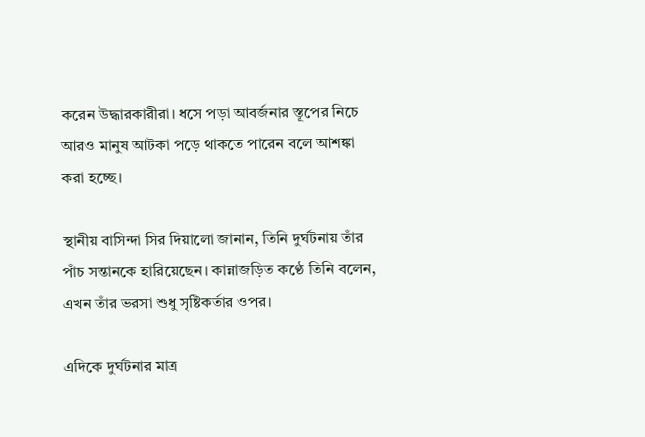করেন উদ্ধারকারীরা। ধসে পড়া আবর্জনার স্তূপের নিচে আরও মানুষ আটকা পড়ে থাকতে পারেন বলে আশঙ্কা করা হচ্ছে।

স্থানীয় বাসিন্দা সির দিয়ালো জানান, তিনি দুর্ঘটনায় তাঁর পাঁচ সন্তানকে হারিয়েছেন। কান্নাজড়িত কণ্ঠে তিনি বলেন, এখন তাঁর ভরসা শুধু সৃষ্টিকর্তার ওপর।

এদিকে দুর্ঘটনার মাত্র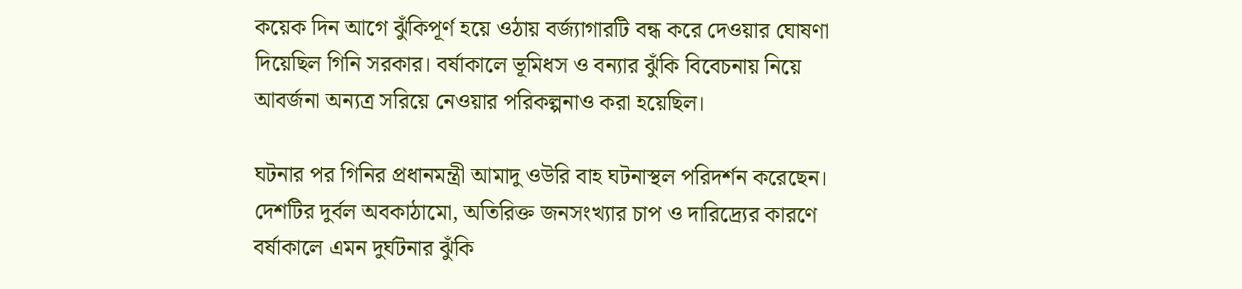কয়েক দিন আগে ঝুঁকিপূর্ণ হয়ে ওঠায় বর্জ্যাগারটি বন্ধ করে দেওয়ার ঘোষণা দিয়েছিল গিনি সরকার। বর্ষাকালে ভূমিধস ও বন্যার ঝুঁকি বিবেচনায় নিয়ে আবর্জনা অন্যত্র সরিয়ে নেওয়ার পরিকল্পনাও করা হয়েছিল।

ঘটনার পর গিনির প্রধানমন্ত্রী আমাদু ওউরি বাহ ঘটনাস্থল পরিদর্শন করেছেন। দেশটির দুর্বল অবকাঠামো, অতিরিক্ত জনসংখ্যার চাপ ও দারিদ্র্যের কারণে বর্ষাকালে এমন দুর্ঘটনার ঝুঁকি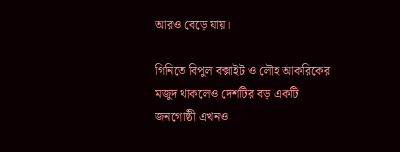আরও বেড়ে যায়।

গিনিতে বিপুল বক্সাইট ও লৌহ আকরিকের মজুদ থাকলেও দেশটির বড় একটি জনগোষ্ঠী এখনও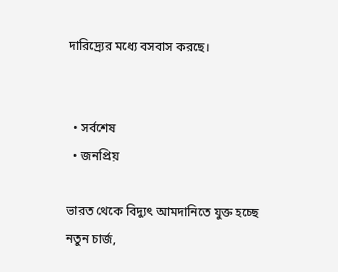দারিদ্র্যের মধ্যে বসবাস করছে।


  • সর্বশেষ
  • জনপ্রিয়

ভারত থেকে বিদ্যুৎ আমদানিতে যুক্ত হচ্ছে নতুন চার্জ,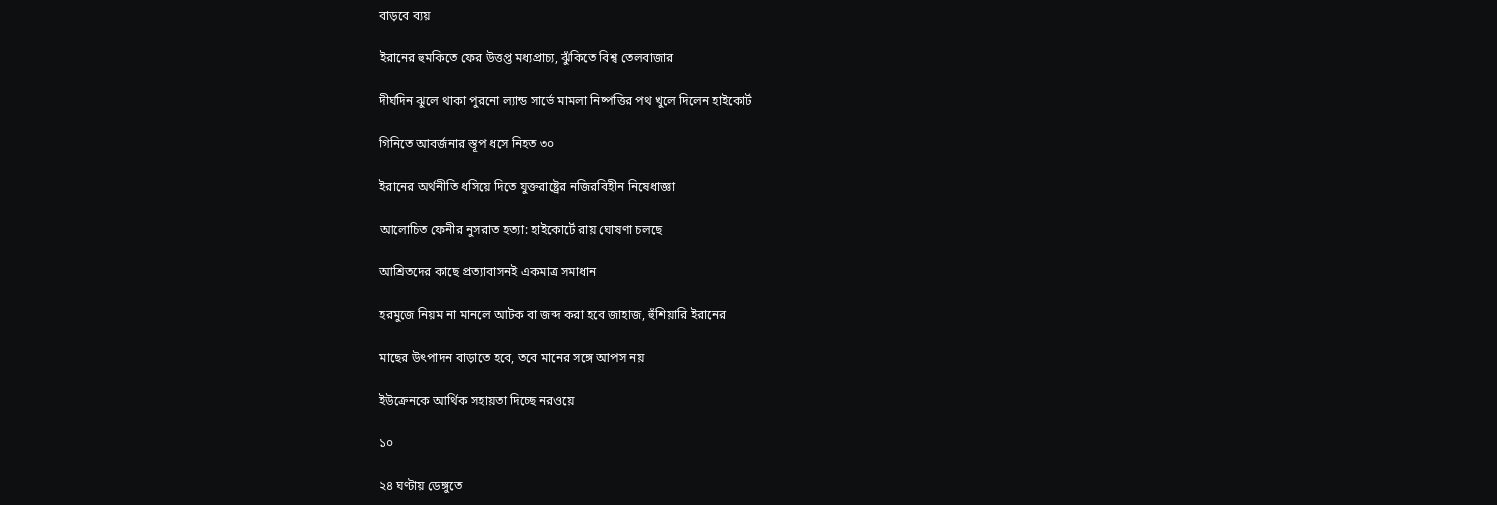বাড়বে ব্যয়

ইরানের হুমকিতে ফের উত্তপ্ত মধ্যপ্রাচ্য, ঝুঁকিতে বিশ্ব তেলবাজার

দীর্ঘদিন ঝুলে থাকা পুরনো ল্যান্ড সার্ভে মামলা নিষ্পত্তির পথ খুলে দিলেন হাইকোর্ট

গিনিতে আবর্জনার স্তূপ ধসে নিহত ৩০

ইরানের অর্থনীতি ধসিয়ে দিতে যুক্তরাষ্ট্রের নজিরবিহীন নিষেধাজ্ঞা

আলোচিত ফেনীর নুসরাত হত্যা: হাইকোর্টে রায় ঘোষণা চলছে

আশ্রিতদের কাছে প্রত্যাবাসনই একমাত্র সমাধান

হরমুজে নিয়ম না মানলে আটক বা জব্দ করা হবে জাহাজ, হুঁশিয়ারি ইরানের

মাছের উৎপাদন বাড়াতে হবে, তবে মানের সঙ্গে আপস নয়

ইউক্রেনকে আর্থিক সহায়তা দিচ্ছে নরওয়ে

১০

২৪ ঘণ্টায় ডেঙ্গুতে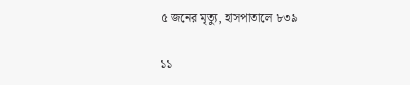৫ জনের মৃত্যু, হাসপাতালে ৮৩৯

১১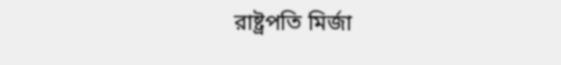রাষ্ট্রপতি মির্জা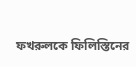ফখরুলকে ফিলিস্তিনের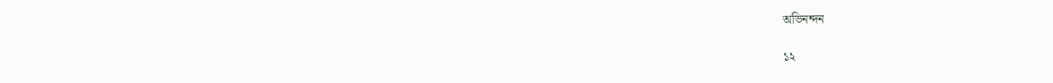অভিনন্দন

১২